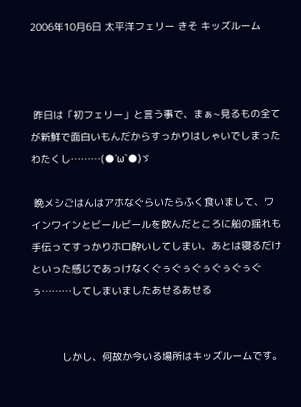2006年10月6日 太平洋フェリー きそ キッズルーム



 昨日は「初フェリー」と言う事で、まぁ~見るもの全てが新鮮で面白いもんだからすっかりはしゃいでしまったわたくし………(●´ω`●)ゞ

 晩メシごはんはアホなぐらいたらふく食いまして、ワインワインとビールビールを飲んだところに船の揺れも手伝ってすっかりホロ酔いしてしまい、あとは寝るだけといった感じであっけなくぐぅぐぅぐぅぐぅぐぅぐぅ………してしまいましたあせるあせる


          しかし、何故か今いる場所はキッズルームです。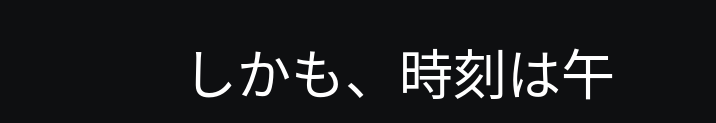しかも、時刻は午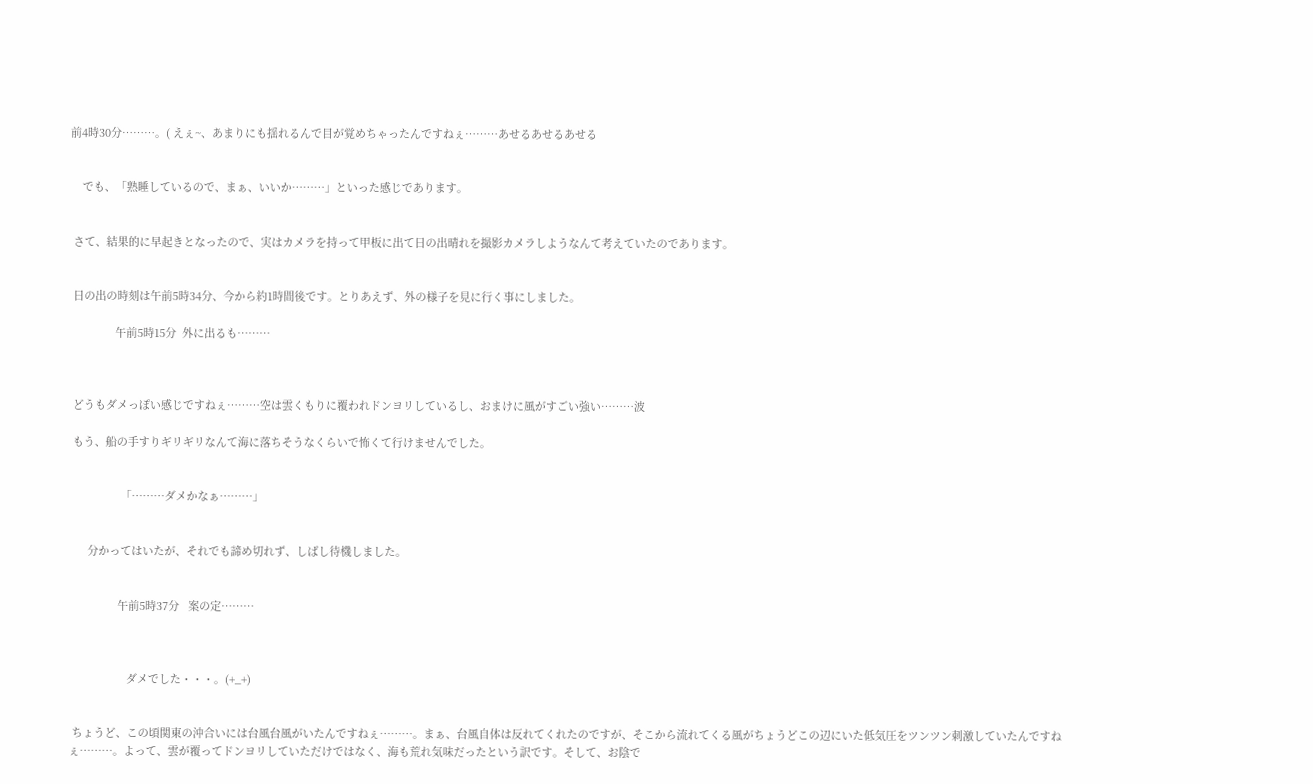前4時30分………。( えぇ~、あまりにも揺れるんで目が覚めちゃったんですねぇ………あせるあせるあせる


    でも、「熟睡しているので、まぁ、いいか………」といった感じであります。


 さて、結果的に早起きとなったので、実はカメラを持って甲板に出て日の出晴れを撮影カメラしようなんて考えていたのであります。


 日の出の時刻は午前5時34分、今から約1時間後です。とりあえず、外の様子を見に行く事にしました。

               午前5時15分  外に出るも………



 どうもダメっぽい感じですねぇ………空は雲くもりに覆われドンヨリしているし、おまけに風がすごい強い………波

 もう、船の手すりギリギリなんて海に落ちそうなくらいで怖くて行けませんでした。


                 「………ダメかなぁ………」


      分かってはいたが、それでも諦め切れず、しばし待機しました。


                午前5時37分   案の定………



                   ダメでした・・・。(+_+)


 ちょうど、この頃関東の沖合いには台風台風がいたんですねぇ………。まぁ、台風自体は反れてくれたのですが、そこから流れてくる風がちょうどこの辺にいた低気圧をツンツン刺激していたんですねぇ………。よって、雲が覆ってドンヨリしていただけではなく、海も荒れ気味だったという訳です。そして、お陰で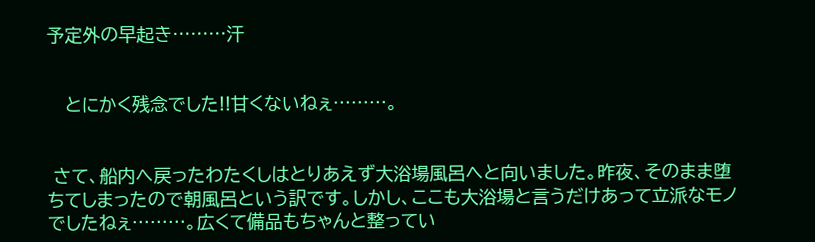予定外の早起き………汗


   とにかく残念でした!!甘くないねぇ………。


 さて、船内へ戻ったわたくしはとりあえず大浴場風呂へと向いました。昨夜、そのまま堕ちてしまったので朝風呂という訳です。しかし、ここも大浴場と言うだけあって立派なモノでしたねぇ………。広くて備品もちゃんと整ってい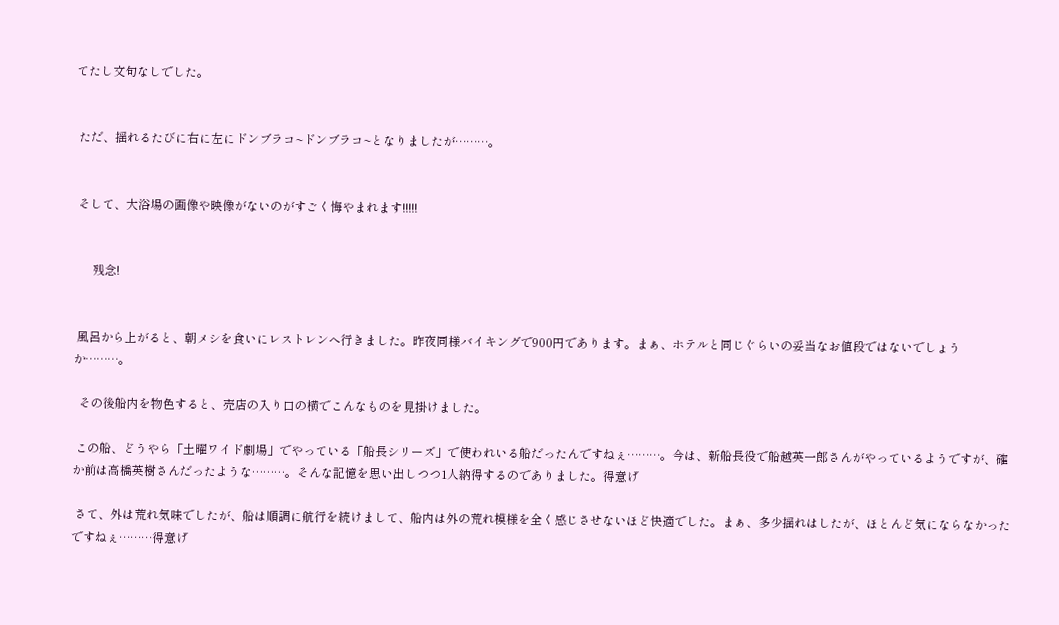てたし文句なしでした。


 ただ、揺れるたびに右に左にドンブラコ~ドンブラコ~となりましたが………。


 そして、大浴場の画像や映像がないのがすごく悔やまれます!!!!!


      残念!


 風呂から上がると、朝メシを食いにレストレンへ行きました。昨夜同様バイキングで900円であります。まぁ、ホテルと同じぐらいの妥当なお値段ではないでしょうか………。

  その後船内を物色すると、売店の入り口の横でこんなものを見掛けました。

 この船、どうやら「土曜ワイド劇場」でやっている「船長シリーズ」で使われいる船だったんですねぇ………。今は、新船長役で船越英一郎さんがやっているようですが、確か前は高橋英樹さんだったような………。そんな記憶を思い出しつつ1人納得するのでありました。得意げ

 さて、外は荒れ気味でしたが、船は順調に航行を続けまして、船内は外の荒れ模様を全く感じさせないほど快適でした。まぁ、多少揺れはしたが、ほとんど気にならなかったですねぇ………得意げ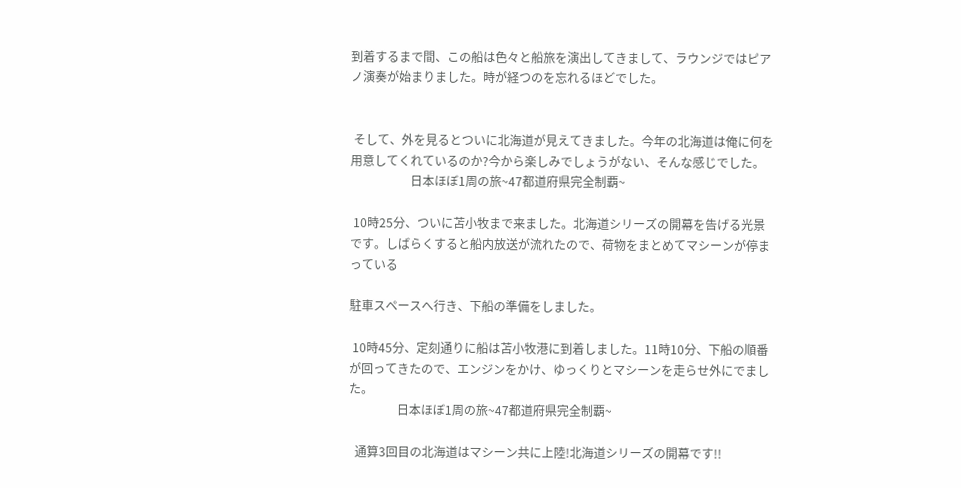到着するまで間、この船は色々と船旅を演出してきまして、ラウンジではピアノ演奏が始まりました。時が経つのを忘れるほどでした。


 そして、外を見るとついに北海道が見えてきました。今年の北海道は俺に何を用意してくれているのか?今から楽しみでしょうがない、そんな感じでした。
                    日本ほぼ1周の旅~47都道府県完全制覇~

 10時25分、ついに苫小牧まで来ました。北海道シリーズの開幕を告げる光景です。しばらくすると船内放送が流れたので、荷物をまとめてマシーンが停まっている

駐車スペースへ行き、下船の準備をしました。

 10時45分、定刻通りに船は苫小牧港に到着しました。11時10分、下船の順番が回ってきたので、エンジンをかけ、ゆっくりとマシーンを走らせ外にでました。
                日本ほぼ1周の旅~47都道府県完全制覇~

  通算3回目の北海道はマシーン共に上陸!北海道シリーズの開幕です!!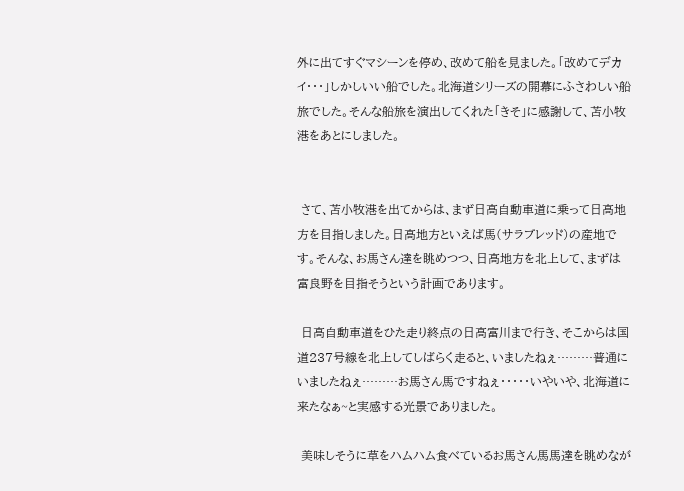外に出てすぐマシーンを停め、改めて船を見ました。「改めてデカイ・・・」しかしいい船でした。北海道シリーズの開幕にふさわしい船旅でした。そんな船旅を演出してくれた「きそ」に感謝して、苫小牧港をあとにしました。


 さて、苫小牧港を出てからは、まず日高自動車道に乗って日高地方を目指しました。日高地方といえば馬(サラブレッド)の産地です。そんな、お馬さん達を眺めつつ、日高地方を北上して、まずは富良野を目指そうという計画であります。

 日高自動車道をひた走り終点の日高富川まで行き、そこからは国道237号線を北上してしばらく走ると、いましたねぇ………普通にいましたねぇ………お馬さん馬ですねぇ・・・・・いやいや、北海道に来たなぁ~と実感する光景でありました。

 美味しそうに草をハムハム食べているお馬さん馬馬達を眺めなが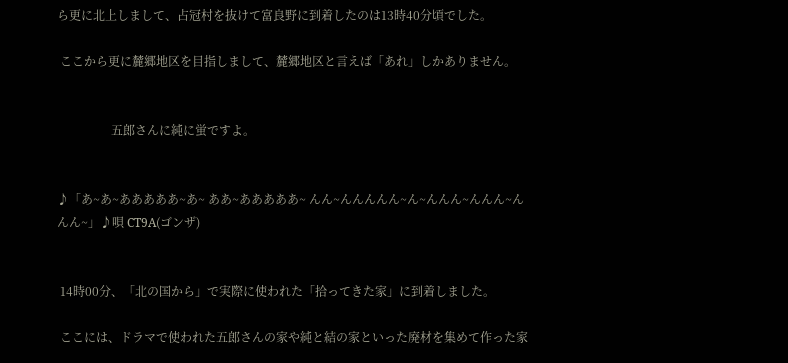ら更に北上しまして、占冠村を抜けて富良野に到着したのは13時40分頃でした。

 ここから更に麓郷地区を目指しまして、麓郷地区と言えば「あれ」しかありません。


                  五郎さんに純に蛍ですよ。


♪「あ~あ~あああああ~あ~ ああ~あああああ~ んん~んんんんん~ん~んんん~んんん~んんん~」♪唄 CT9A(ゴンザ)


 14時00分、「北の国から」で実際に使われた「拾ってきた家」に到着しました。

 ここには、ドラマで使われた五郎さんの家や純と結の家といった廃材を集めて作った家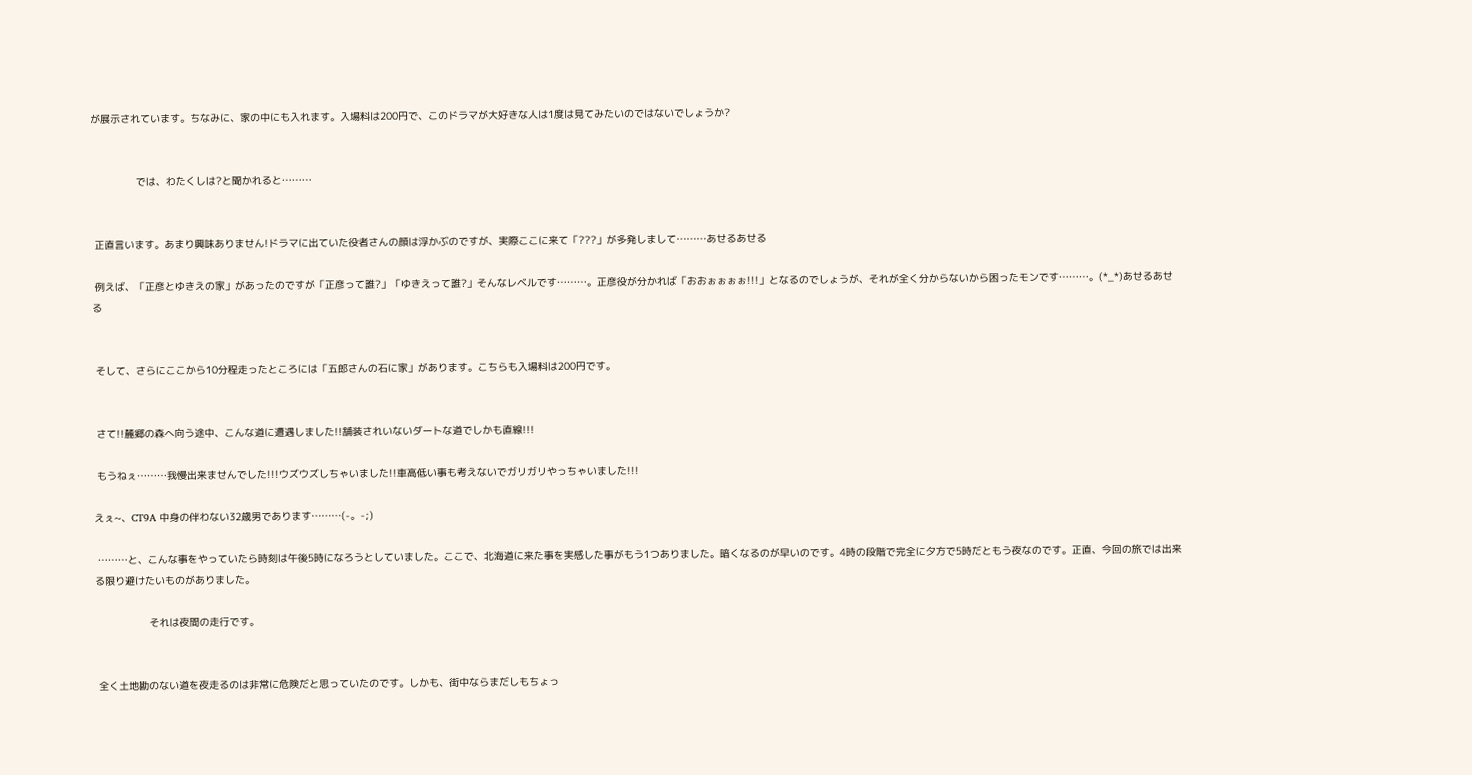が展示されています。ちなみに、家の中にも入れます。入場料は200円で、このドラマが大好きな人は1度は見てみたいのではないでしょうか?


               では、わたくしは?と聞かれると………


 正直言います。あまり興味ありません!ドラマに出ていた役者さんの顔は浮かぶのですが、実際ここに来て「???」が多発しまして………あせるあせる

 例えば、「正彦とゆきえの家」があったのですが「正彦って誰?」「ゆきえって誰?」そんなレベルです………。正彦役が分かれば「おおぉぉぉぉ!!!」となるのでしょうが、それが全く分からないから困ったモンです………。(*_*)あせるあせる


 そして、さらにここから10分程走ったところには「五郎さんの石に家」があります。こちらも入場料は200円です。


 さて!!麓郷の森へ向う途中、こんな道に遭遇しました!!舗装されいないダートな道でしかも直線!!!

 もうねぇ………我慢出来ませんでした!!!ウズウズしちゃいました!!車高低い事も考えないでガリガリやっちゃいました!!!

えぇ~、CT9A 中身の伴わない32歳男であります………(-。-;)

 ………と、こんな事をやっていたら時刻は午後5時になろうとしていました。ここで、北海道に来た事を実感した事がもう1つありました。暗くなるのが早いのです。4時の段階で完全に夕方で5時だともう夜なのです。正直、今回の旅では出来る限り避けたいものがありました。

                  それは夜間の走行です。


 全く土地勘のない道を夜走るのは非常に危険だと思っていたのです。しかも、街中ならまだしもちょっ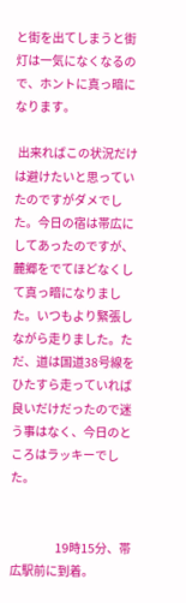と街を出てしまうと街灯は一気になくなるので、ホントに真っ暗になります。

 出来ればこの状況だけは避けたいと思っていたのですがダメでした。今日の宿は帯広にしてあったのですが、麓郷をでてほどなくして真っ暗になりました。いつもより緊張しながら走りました。ただ、道は国道38号線をひたすら走っていれば良いだけだったので迷う事はなく、今日のところはラッキーでした。


               19時15分、帯広駅前に到着。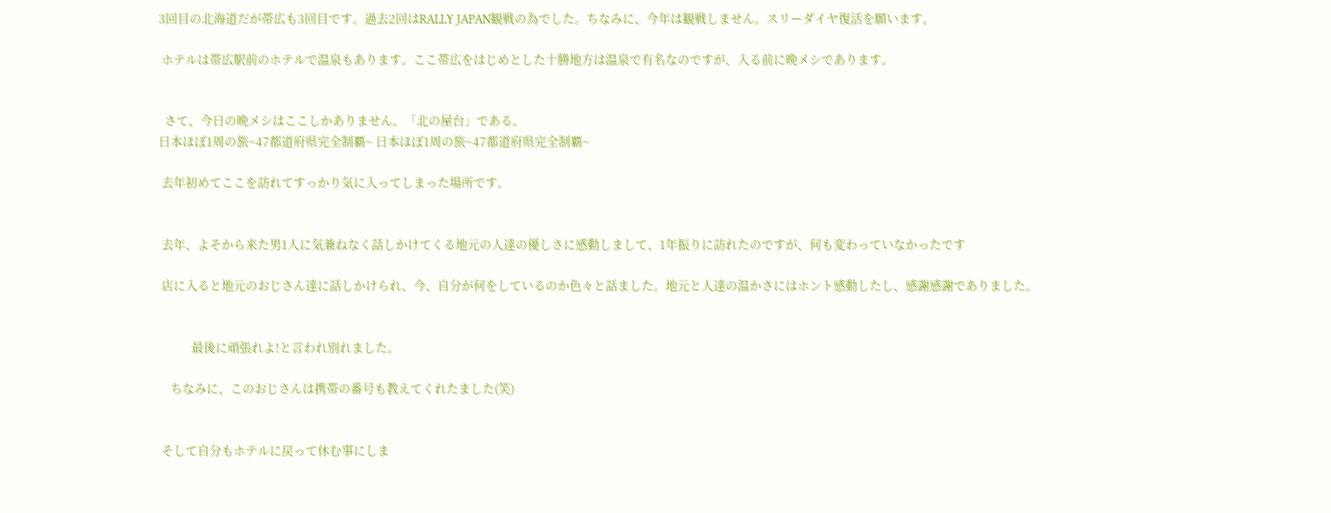3回目の北海道だが帯広も3回目です。過去2回はRALLY JAPAN観戦の為でした。ちなみに、今年は観戦しません。スリーダイヤ復活を願います。

 ホテルは帯広駅前のホテルで温泉もあります。ここ帯広をはじめとした十勝地方は温泉で有名なのですが、入る前に晩メシであります。


  さて、今日の晩メシはここしかありません。「北の屋台」である。
日本ほぼ1周の旅~47都道府県完全制覇~ 日本ほぼ1周の旅~47都道府県完全制覇~

 去年初めてここを訪れてすっかり気に入ってしまった場所です。


 去年、よそから来た男1人に気兼ねなく話しかけてくる地元の人達の優しさに感動しまして、1年振りに訪れたのですが、何も変わっていなかったです

 店に入ると地元のおじさん達に話しかけられ、今、自分が何をしているのか色々と話ました。地元と人達の温かさにはホント感動したし、感謝感謝でありました。


           最後に頑張れよ!と言われ別れました。

    ちなみに、このおじさんは携帯の番号も教えてくれたました(笑)


 そして自分もホテルに戻って休む事にしま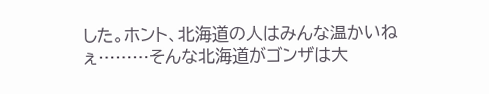した。ホント、北海道の人はみんな温かいねぇ………そんな北海道がゴンザは大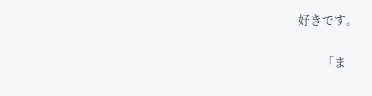好きです。


        「ま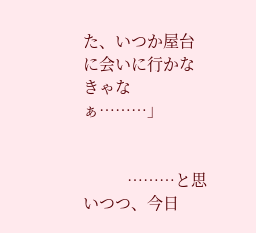た、いつか屋台に会いに行かなきゃなぁ………」


           ………と思いつつ、今日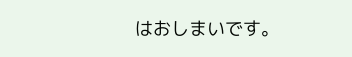はおしまいです。